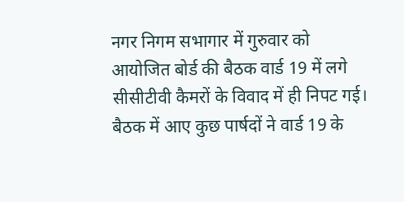नगर निगम सभागार में गुरुवार को आयोजित बोर्ड की बैठक वार्ड 19 में लगे सीसीटीवी कैमरों के विवाद में ही निपट गई। बैठक में आए कुछ पार्षदों ने वार्ड 19 के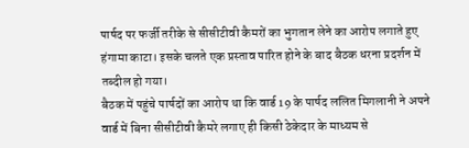पार्षद पर फर्जी तरीके से सीसीटीवी कैमरों का भुगतान लेने का आरोप लगाते हुए हंगामा काटा। इसके चलते एक प्रस्ताव पारित होने के बाद बैठक धरना प्रदर्शन में तब्दील हो गया।
बैठक में पहुंचे पार्षदों का आरोप था कि वार्ड 19 के पार्षद ललित मिगलानी ने अपने वार्ड में बिना सीसीटीवी कैमरे लगाए ही किसी ठेकेदार के माध्यम से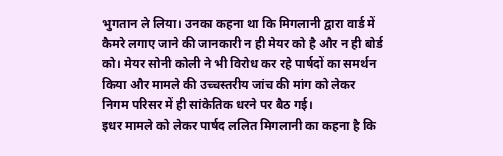भुगतान ले लिया। उनका कहना था कि मिगलानी द्वारा वार्ड में कैमरे लगाए जाने की जानकारी न ही मेयर को है और न ही बोर्ड को। मेयर सोनी कोली ने भी विरोध कर रहे पार्षदों का समर्थन किया और मामले की उच्चस्तरीय जांच की मांग को लेकर निगम परिसर में ही सांकेतिक धरने पर बैठ गई।
इधर मामले को लेकर पार्षद ललित मिगलानी का कहना है कि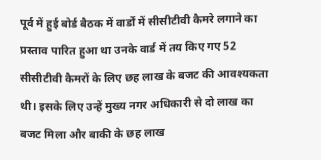पूर्व में हुई बोर्ड बैठक में वार्डों में सीसीटीवी कैमरे लगाने का प्रस्ताव पारित हुआ था उनके वार्ड में तय किए गए 52 सीसीटीवी कैमरों के लिए छह लाख के बजट की आवश्यकता थी। इसके लिए उन्हें मुख्य नगर अधिकारी से दो लाख का बजट मिला और बाकी के छह लाख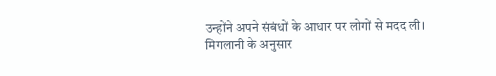उन्होंने अपने संबंधों के आधार पर लोगों से मदद ली।
मिगलानी के अनुसार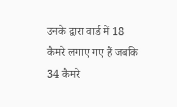उनके द्वारा वार्ड में 18 कैमरे लगाए गए हैं जबकि 34 कैमरे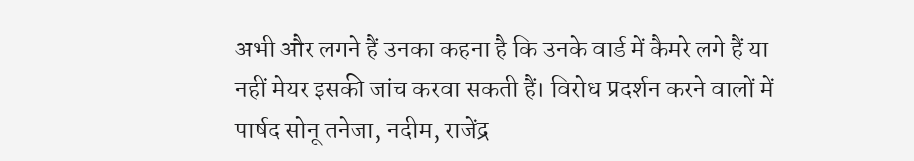अभी और लगने हैं उनका कहना है कि उनके वार्ड में कैमरे लगे हैं या नहीं मेयर इसकी जांच करवा सकती हैं। विरोध प्रदर्शन करने वालों में पार्षद सोनू तनेजा, नदीम, राजेंद्र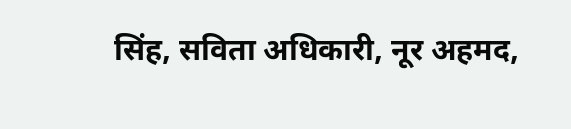सिंह, सविता अधिकारी, नूर अहमद,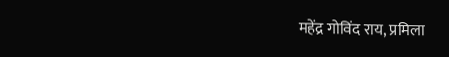महेंद्र गोविंद राय, प्रमिला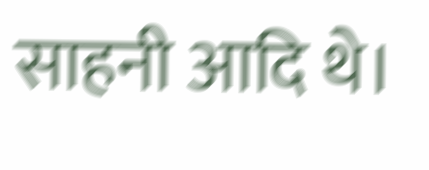साहनी आदि थे।